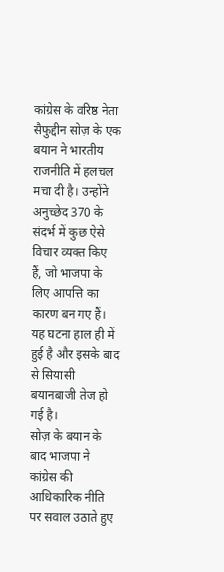कांग्रेस के वरिष्ठ नेता सैफुद्दीन सोज़ के एक बयान ने भारतीय राजनीति में हलचल मचा दी है। उन्होंने अनुच्छेद 370 के संदर्भ में कुछ ऐसे विचार व्यक्त किए हैं, जो भाजपा के लिए आपत्ति का कारण बन गए हैं। यह घटना हाल ही में हुई है और इसके बाद से सियासी बयानबाजी तेज हो गई है।
सोज़ के बयान के बाद भाजपा ने कांग्रेस की आधिकारिक नीति पर सवाल उठाते हुए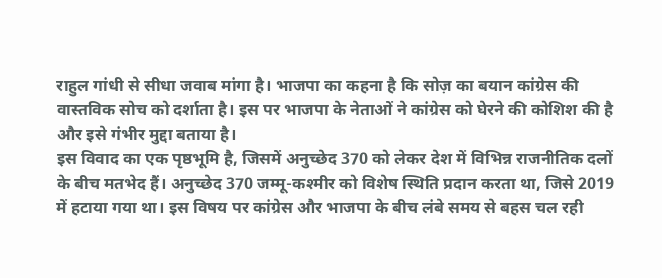राहुल गांधी से सीधा जवाब मांगा है। भाजपा का कहना है कि सोज़ का बयान कांग्रेस की वास्तविक सोच को दर्शाता है। इस पर भाजपा के नेताओं ने कांग्रेस को घेरने की कोशिश की है और इसे गंभीर मुद्दा बताया है।
इस विवाद का एक पृष्ठभूमि है, जिसमें अनुच्छेद 370 को लेकर देश में विभिन्न राजनीतिक दलों के बीच मतभेद हैं। अनुच्छेद 370 जम्मू-कश्मीर को विशेष स्थिति प्रदान करता था, जिसे 2019 में हटाया गया था। इस विषय पर कांग्रेस और भाजपा के बीच लंबे समय से बहस चल रही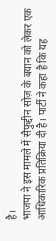है।
भाजपा ने इस मामले में सैफुद्दीन सोज़ के बयान को लेकर एक आधिकारिक प्रतिक्रिया दी है। पार्टी ने कहा है कि यह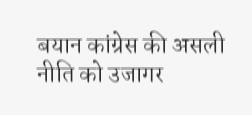बयान कांग्रेस की असली नीति को उजागर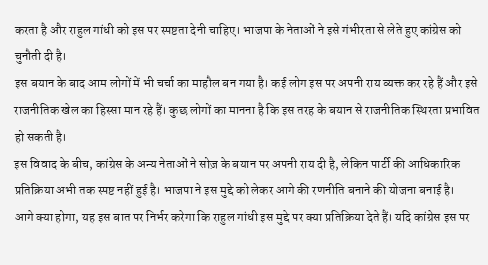करता है और राहुल गांधी को इस पर स्पष्टता देनी चाहिए। भाजपा के नेताओं ने इसे गंभीरता से लेते हुए कांग्रेस को चुनौती दी है।
इस बयान के बाद आम लोगों में भी चर्चा का माहौल बन गया है। कई लोग इस पर अपनी राय व्यक्त कर रहे हैं और इसे राजनीतिक खेल का हिस्सा मान रहे हैं। कुछ लोगों का मानना है कि इस तरह के बयान से राजनीतिक स्थिरता प्रभावित हो सकती है।
इस विवाद के बीच, कांग्रेस के अन्य नेताओं ने सोज़ के बयान पर अपनी राय दी है, लेकिन पार्टी की आधिकारिक प्रतिक्रिया अभी तक स्पष्ट नहीं हुई है। भाजपा ने इस मुद्दे को लेकर आगे की रणनीति बनाने की योजना बनाई है।
आगे क्या होगा, यह इस बात पर निर्भर करेगा कि राहुल गांधी इस मुद्दे पर क्या प्रतिक्रिया देते हैं। यदि कांग्रेस इस पर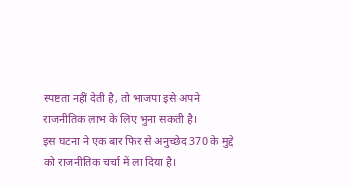स्पष्टता नहीं देती है, तो भाजपा इसे अपने राजनीतिक लाभ के लिए भुना सकती है।
इस घटना ने एक बार फिर से अनुच्छेद 370 के मुद्दे को राजनीतिक चर्चा में ला दिया है।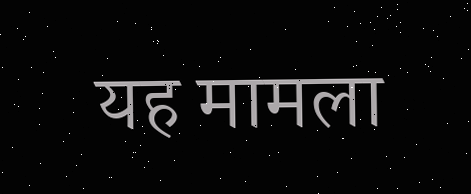यह मामला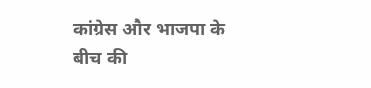कांग्रेस और भाजपा के बीच की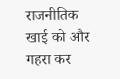राजनीतिक खाई को और गहरा कर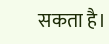सकता है।